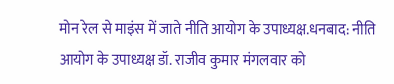मोन रेल से माइंस में जाते नीति आयोग के उपाध्यक्ष.धनबाद: नीति आयोग के उपाध्यक्ष डॉ. राजीव कुमार मंगलवार को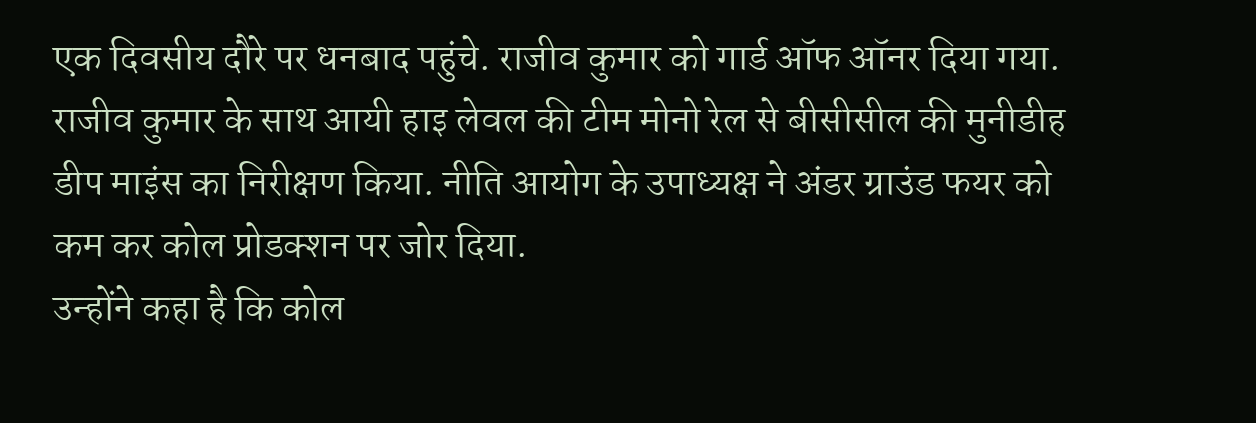एक दिवसीय दौरे पर धनबाद पहुंचे. राजीव कुमार को गार्ड ऑफ ऑनर दिया गया. राजीव कुमार के साथ आयी हाइ लेवल की टीम मोनो रेल से बीसीसील की मुनीडीह डीप माइंस का निरीक्षण किया. नीति आयोग के उपाध्यक्ष ने अंडर ग्राउंड फयर को कम कर कोल प्रोडक्शन पर जोर दिया.
उन्होंने कहा है कि कोल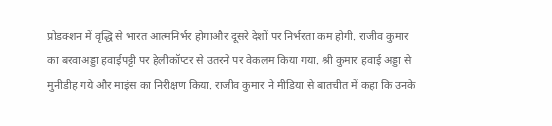प्रोडक्शन में वृद्धि से भारत आत्मनिर्भर होगाऔर दूसरे देशों पर निर्भरता कम होगी. राजीव कुमार का बरवाअड्डा हवाईपट्टी पर हेलीकॉप्टर से उतरने पर वेकलम किया गया. श्री कुमार हवाई अड्डा से मुनीडीह गये और माइंस का निरीक्षण किया. राजीव कुमार ने मीडिया से बातचीत में कहा कि उनके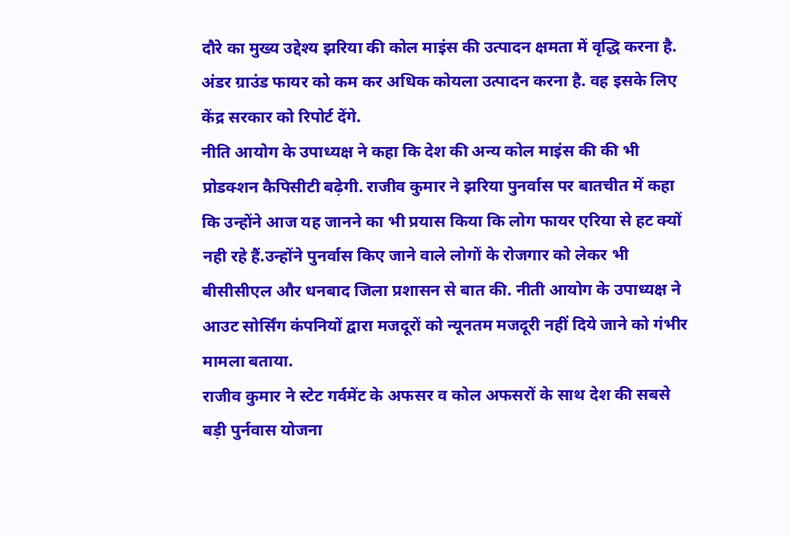दौरे का मुख्य उद्देश्य झरिया की कोल माइंस की उत्पादन क्षमता में वृद्धि करना है. अंडर ग्राउंड फायर को कम कर अधिक कोयला उत्पादन करना है. वह इसके लिए केंद्र सरकार को रिपोर्ट देंगे.
नीति आयोग के उपाध्यक्ष ने कहा कि देश की अन्य कोल माइंस की की भी प्रोडक्शन कैपिसीटी बढ़ेगी. राजीव कुमार ने झरिया पुनर्वास पर बातचीत में कहा कि उन्होंने आज यह जानने का भी प्रयास किया कि लोग फायर एरिया से हट क्यों नही रहे हैं.उन्होंने पुनर्वास किए जाने वाले लोगों के रोजगार को लेकर भी बीसीसीएल और धनबाद जिला प्रशासन से बात की. नीती आयोग के उपाध्यक्ष ने आउट सोर्सिंग कंपनियों द्वारा मजदूरों को न्यूनतम मजदूरी नहीं दिये जाने को गंभीर मामला बताया.
राजीव कुमार ने स्टेट गर्वमेंट के अफसर व कोल अफसरों के साथ देश की सबसे बड़ी पुर्नवास योजना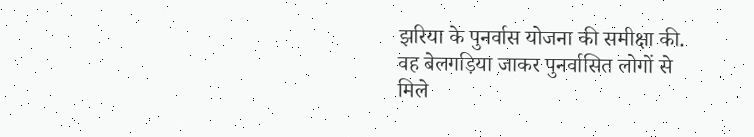झरिया के पुनर्वास योजना की समीक्षा की. वह बेलगड़िया जाकर पुनर्वासित लोगों से मिले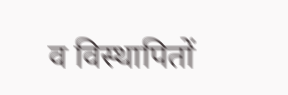व विस्थापितों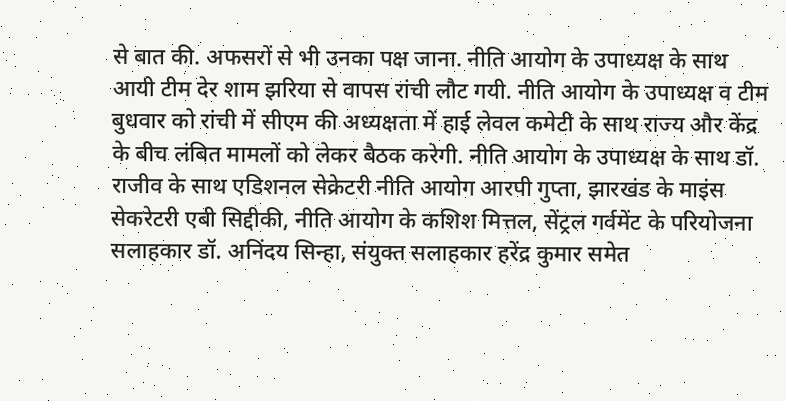से बात की. अफसरों से भी उनका पक्ष जाना. नीति आयोग के उपाध्यक्ष के साथ आयी टीम देर शाम झरिया से वापस रांची लौट गयी. नीति आयोग के उपाध्यक्ष व टीम बुधवार को रांची में सीएम की अध्यक्षता में हाई लेवल कमेटी के साथ राज्य और केंद्र के बीच लंबित मामलों को लेकर बैठक करेगी. नीति आयोग के उपाध्यक्ष के साथ डॉ. राजीव के साथ एडिशनल सेक्रेटरी नीति आयोग आरपी गुप्ता, झारखंड के माइंस सेकरेटरी एबी सिद्दीकी, नीति आयोग के कशिश मित्तल, सेंट्रल गर्वमेंट के परियोजना सलाहकार डॉ. अनिंदय सिन्हा, संयुक्त सलाहकार हरेंद्र कुमार समेत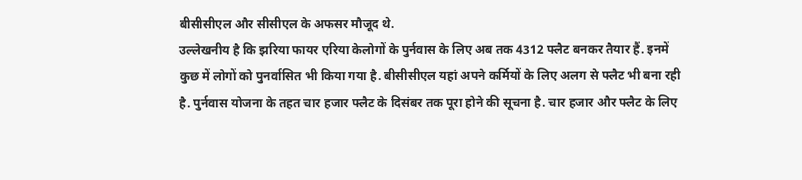बीसीसीएल और सीसीएल के अफसर मौजूद थे.
उल्लेखनीय है कि झरिया फायर एरिया केलोगों के पुर्नवास के लिए अब तक 4312 फ्लैट बनकर तैयार हैं. इनमें कुछ में लोगों को पुनर्वासित भी किया गया है. बीसीसीएल यहां अपने कर्मियों के लिए अलग से फ्लैट भी बना रही है. पुर्नवास योजना के तहत चार हजार फ्लैट के दिसंबर तक पूरा होने की सूचना है. चार हजार और फ्लैट के लिए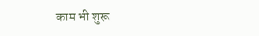काम भी शुरू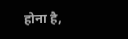होना है,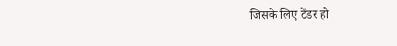जिसके लिए टेंडर हो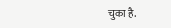चुका है.